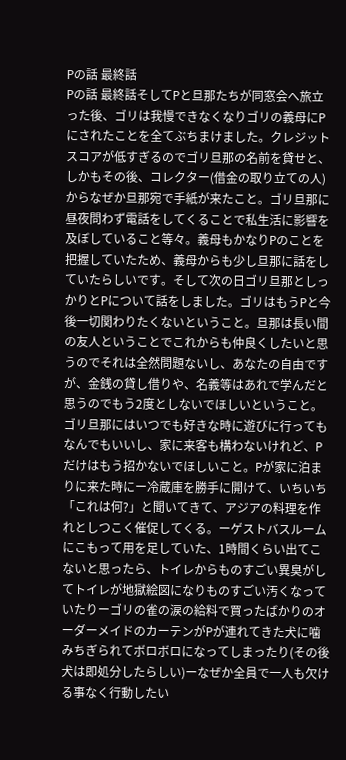Pの話 最終話
Pの話 最終話そしてPと旦那たちが同窓会へ旅立った後、ゴリは我慢できなくなりゴリの義母にPにされたことを全てぶちまけました。クレジットスコアが低すぎるのでゴリ旦那の名前を貸せと、しかもその後、コレクター(借金の取り立ての人)からなぜか旦那宛で手紙が来たこと。ゴリ旦那に昼夜問わず電話をしてくることで私生活に影響を及ぼしていること等々。義母もかなりPのことを把握していたため、義母からも少し旦那に話をしていたらしいです。そして次の日ゴリ旦那としっかりとPについて話をしました。ゴリはもうPと今後一切関わりたくないということ。旦那は長い間の友人ということでこれからも仲良くしたいと思うのでそれは全然問題ないし、あなたの自由ですが、金銭の貸し借りや、名義等はあれで学んだと思うのでもう2度としないでほしいということ。ゴリ旦那にはいつでも好きな時に遊びに行ってもなんでもいいし、家に来客も構わないけれど、Pだけはもう招かないでほしいこと。Pが家に泊まりに来た時にー冷蔵庫を勝手に開けて、いちいち「これは何?」と聞いてきて、アジアの料理を作れとしつこく催促してくる。ーゲストバスルームにこもって用を足していた、1時間くらい出てこないと思ったら、トイレからものすごい異臭がしてトイレが地獄絵図になりものすごい汚くなっていたりーゴリの雀の涙の給料で買ったばかりのオーダーメイドのカーテンがPが連れてきた犬に噛みちぎられてボロボロになってしまったり(その後犬は即処分したらしい)ーなぜか全員で一人も欠ける事なく行動したい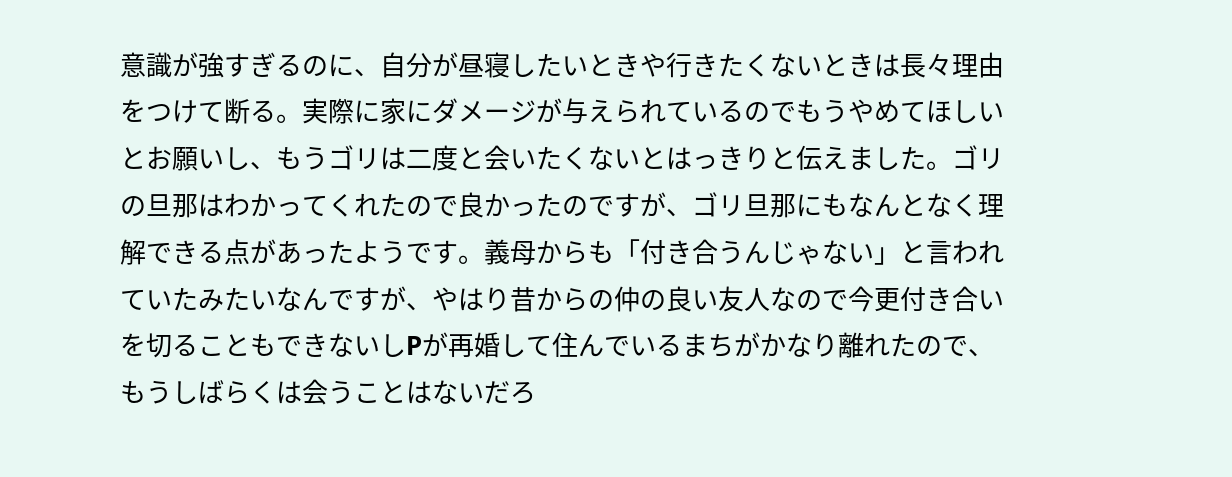意識が強すぎるのに、自分が昼寝したいときや行きたくないときは長々理由をつけて断る。実際に家にダメージが与えられているのでもうやめてほしいとお願いし、もうゴリは二度と会いたくないとはっきりと伝えました。ゴリの旦那はわかってくれたので良かったのですが、ゴリ旦那にもなんとなく理解できる点があったようです。義母からも「付き合うんじゃない」と言われていたみたいなんですが、やはり昔からの仲の良い友人なので今更付き合いを切ることもできないしPが再婚して住んでいるまちがかなり離れたので、もうしばらくは会うことはないだろ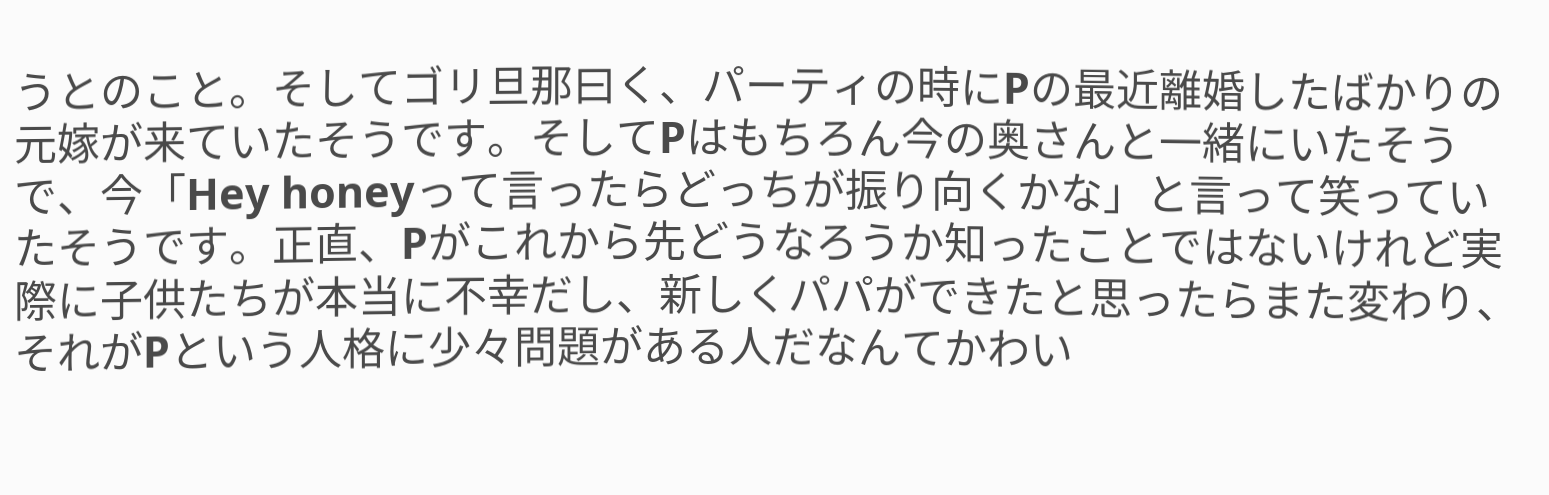うとのこと。そしてゴリ旦那曰く、パーティの時にPの最近離婚したばかりの元嫁が来ていたそうです。そしてPはもちろん今の奥さんと一緒にいたそうで、今「Hey honeyって言ったらどっちが振り向くかな」と言って笑っていたそうです。正直、Pがこれから先どうなろうか知ったことではないけれど実際に子供たちが本当に不幸だし、新しくパパができたと思ったらまた変わり、それがPという人格に少々問題がある人だなんてかわい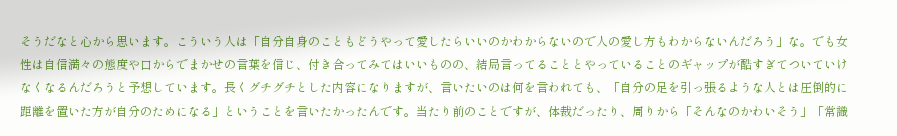そうだなと心から思います。こういう人は「自分自身のこともどうやって愛したらいいのかわからないので人の愛し方もわからないんだろう」な。でも女性は自信満々の態度や口からでまかせの言葉を信じ、付き合ってみてはいいものの、結局言ってることとやっていることのギャップが酷すぎてついていけなくなるんだろうと予想しています。長くグチグチとした内容になりますが、言いたいのは何を言われても、「自分の足を引っ張るような人とは圧倒的に距離を置いた方が自分のためになる」ということを言いたかったんです。当たり前のことですが、体裁だったり、周りから「そんなのかわいそう」「常識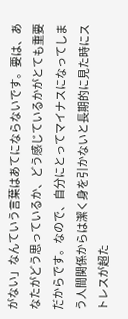がない」なんていう言葉はあてにならないです。要は、あなたがどう思っているか、どう感じているかがとても重要だからです。なので、自分にとってマイナスになってしまう人間関係からは潔く身を引かないと長期的に見た時にストレスが超た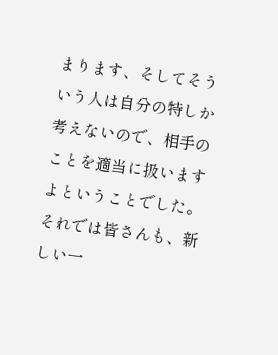まります、そしてそういう人は自分の特しか考えないので、相手のことを適当に扱いますよということでした。それでは皆さんも、新しい一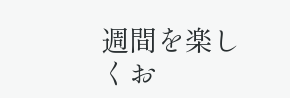週間を楽しくお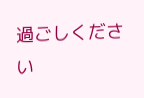過ごしください